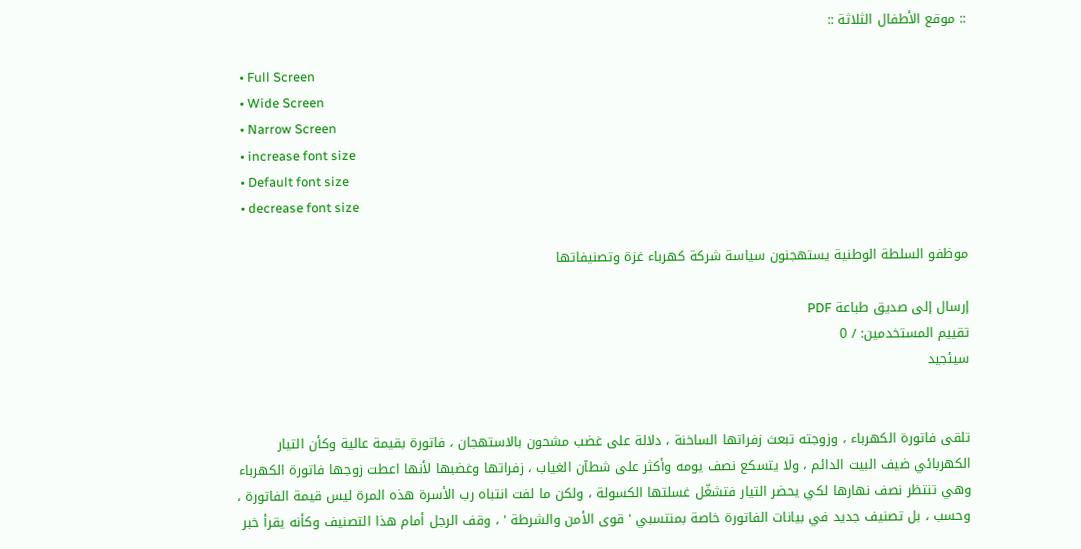:: موقع الأطفال الثلاثة ::

  • Full Screen
  • Wide Screen
  • Narrow Screen
  • increase font size
  • Default font size
  • decrease font size

موظفو السلطة الوطنية يستهجنون سياسة شركة كهرباء غزة وتصنيفاتها

إرسال إلى صديق طباعة PDF
تقييم المستخدمين: / 0
سيئجيد


تلقى فاتورة الكهرباء ، وزوجته تبعث زفراتها الساخنة ، دلالة على غضب مشحون بالاستهجان ، فاتورة بقيمة عالية وكأن التيار الكهربائي ضيف البيت الدائم ، ولا يتسكع نصف يومه وأكثر على شطآن الغياب ، زفراتها وغضبها لأنها اعطت زوجها فاتورة الكهرباء وهي تنتظر نصف نهارها لكي يحضر التيار فتشغّل غسلتها الكسولة ، ولكن ما لفت انتباه رب الأسرة هذه المرة ليس قيمة الفاتورة ، وحسب ، بل تصنيف جديد في بيانات الفاتورة خاصة بمنتسبي ' قوى الأمن والشرطة ' ، وقف الرجل أمام هذا التصنيف وكأنه يقرأ خبر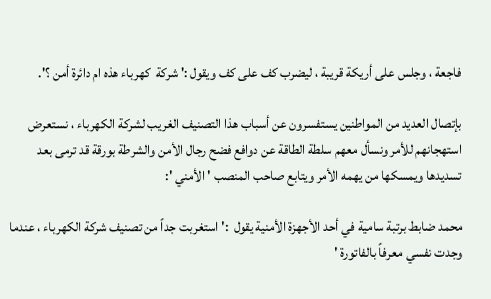فاجعة ، وجلس على أريكة قريبة ، ليضرب كف على كف ويقول :' شركة  كهرباء هذه ام دائرة أمن ؟'.

بإتصال العديد من المواطنين يستفسرون عن أسباب هذا التصنيف الغريب لشركة الكهرباء ، نستعرض استهجانهم للأمر ونسأل معهم سلطة الطاقة عن دوافع فضح رجال الأمن والشرطة بورقة قد ترمى بعد تسديدها ويمسكها من يهمه الأمر ويتابع صاحب المنصب ' الأمني ':

محمد ضابط برتبة سامية في أحد الأجهزة الأمنية يقول  :' استغربت جداً من تصنيف شركة الكهرباء ، عندما وجدت نفسي معرفاً بالفاتورة '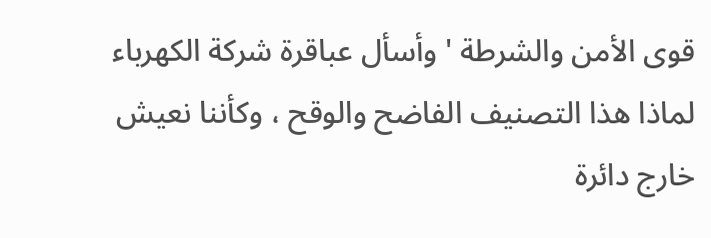قوى الأمن والشرطة ' وأسأل عباقرة شركة الكهرباء لماذا هذا التصنيف الفاضح والوقح ، وكأننا نعيش خارج دائرة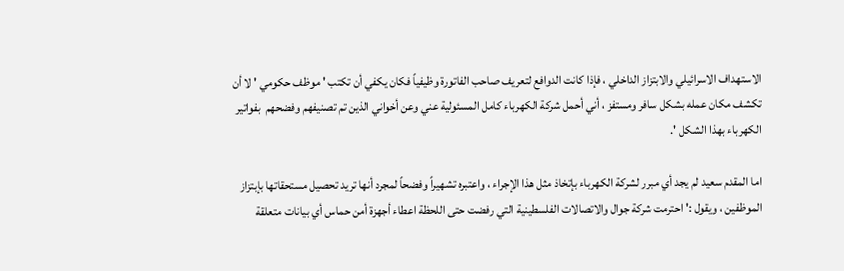الاستهداف الاسرائيلي والابتزاز الداخلي ، فإذا كانت الدوافع لتعريف صاحب الفاتورة وظيفياً فكان يكفي أن تكتب ' موظف حكومي ' لا أن تكشف مكان عمله بشكل سافر ومستفز ، أني أحمل شركة الكهرباء كامل المسئولية عني وعن أخواني الذين تم تصنيفهم وفضحهم  بفواتير الكهرباء بهذا الشكل '.

اما المقدم سعيد لم يجد أي مبرر لشركة الكهرباء بإتخاذ مثل هذا الإجراء ، واعتبره تشهيراً وفضحاً لمجرد أنها تريد تحصيل مستحقاتها بإبتزاز الموظفين ، ويقول :' احترمت شركة جوال والاتصالات الفلسطينية التي رفضت حتى اللحظة اعطاء أجهزة أمن حماس أي بيانات متعلقة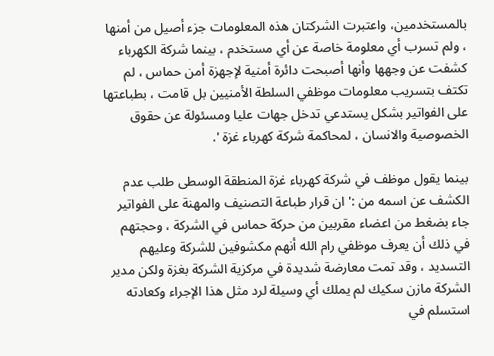بالمستخدمين، واعتبرت الشركتان هذه المعلومات جزء أصيل من أمنها ، ولم تسرب أي معلومة خاصة عن أي مستخدم ، بينما شركة الكهرباء كشفت عن وجهها وأنها أصبحت دائرة أمنية لإجهزة أمن حماس ، لم تكتف بتسريب معلومات موظفي السلطة الأمنيين بل قامت ، بطباعتها على الفواتير بشكل يستدعي تدخل جهات عليا ومسئولة عن حقوق الخصوصية والانسان ، لمحاكمة شركة كهرباء غزة '.

بينما يقول موظف في شركة كهرباء غزة المنطقة الوسطى طلب عدم الكشف عن اسمه من :' ان قرار طباعة التصنيف والمهنة على الفواتير جاء بضغط من اعضاء مقربين من حركة حماس في الشركة ، وحجتهم في ذلك أن يعرف موظفي رام الله أنهم مكشوفين للشركة وعليهم التسديد ، وقد تمت معارضة شديدة في مركزية الشركة بغزة ولكن مدير الشركة مازن سكيك لم يملك أي وسيلة لرد مثل هذا الإجراء وكعادته استسلم في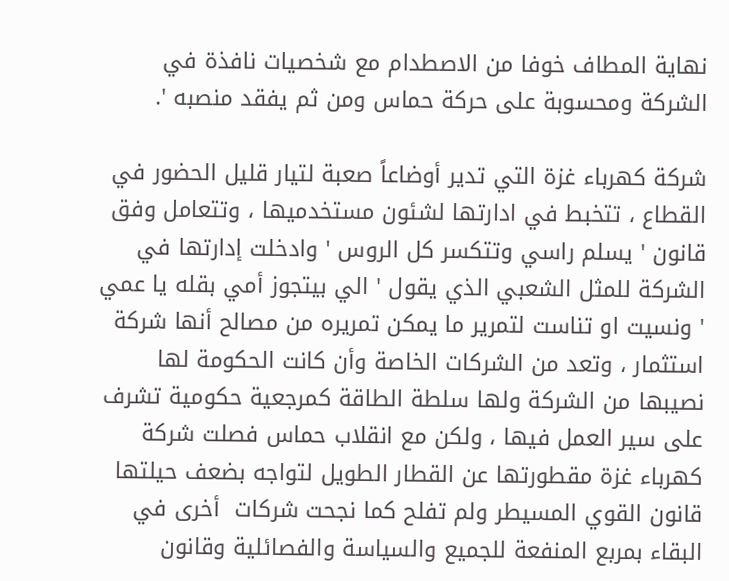نهاية المطاف خوفا من الاصطدام مع شخصيات نافذة في الشركة ومحسوبة على حركة حماس ومن ثم يفقد منصبه '.

شركة كهرباء غزة التي تدير أوضاعاً صعبة لتيار قليل الحضور في القطاع ، تتخبط في ادارتها لشئون مستخدميها ، وتتعامل وفق قانون ' يسلم راسي وتتكسر كل الروس ' وادخلت إدارتها في الشركة للمثل الشعبي الذي يقول ' الي بيتجوز أمي بقله يا عمي ' ونسيت او تناست لتمرير ما يمكن تمريره من مصالح أنها شركة استثمار ، وتعد من الشركات الخاصة وأن كانت الحكومة لها نصيبها من الشركة ولها سلطة الطاقة كمرجعية حكومية تشرف على سير العمل فيها ، ولكن مع انقلاب حماس فصلت شركة كهرباء غزة مقطورتها عن القطار الطويل لتواجه بضعف حيلتها قانون القوي المسيطر ولم تفلح كما نجحت شركات  أخرى في البقاء بمربع المنفعة للجميع والسياسة والفصائلية وقانون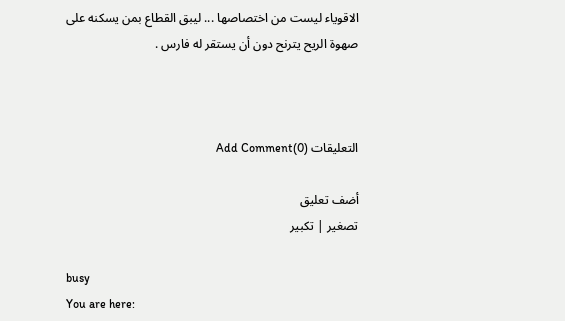الاقوياء ليست من اختصاصها ... ليبق القطاع بمن يسكنه على صهوة الريح يترنح دون أن يستقر له فارس .



التعليقات (0)Add Comment

أضف تعليق
تصغير | تكبير

busy
You are here: